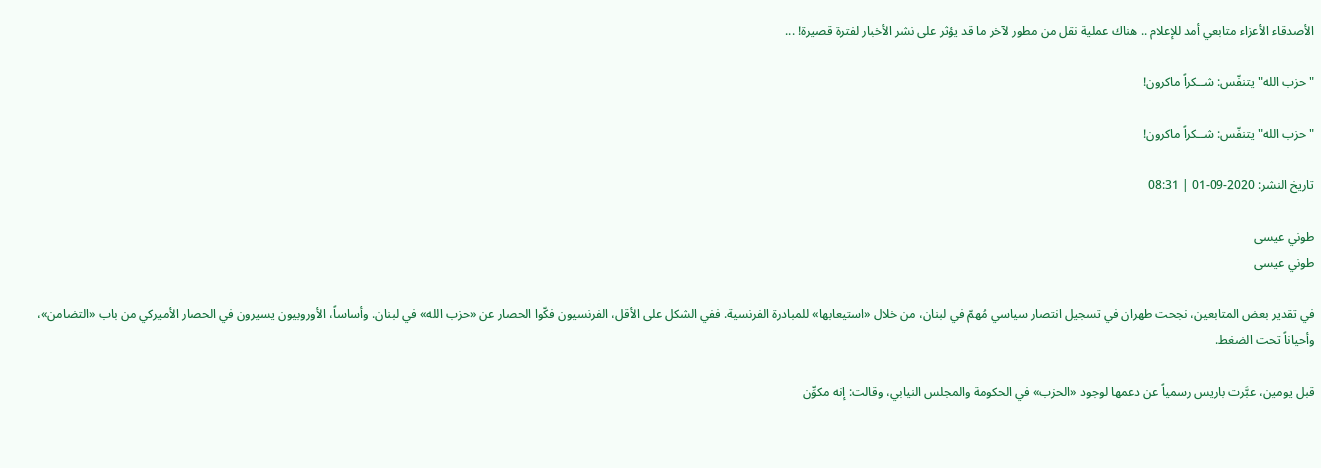الأصدقاء الأعزاء متابعي أمد للإعلام .. هناك عملية نقل من مطور لآخر ما قد يؤثر على نشر الأخبار لفترة قصيرة! ...

"حزب الله" يتنفّس: شــكراً ماكرون!

"حزب الله" يتنفّس: شــكراً ماكرون!

تاريخ النشر: 2020-09-01 | 08:31

طوني عيسى
طوني عيسى

في تقدير بعض المتابعين، نجحت طهران في تسجيل انتصار سياسي مُهمّ في لبنان، من خلال «استيعابها» للمبادرة الفرنسية. ففي الشكل على الأقل، الفرنسيون فكّوا الحصار عن «حزب الله» في لبنان. وأساساً، الأوروبيون يسيرون في الحصار الأميركي من باب «التضامن»، وأحياناً تحت الضغط.

قبل يومين، عبَّرت باريس رسمياً عن دعمها لوجود «الحزب» في الحكومة والمجلس النيابي، وقالت: إنه مكوِّن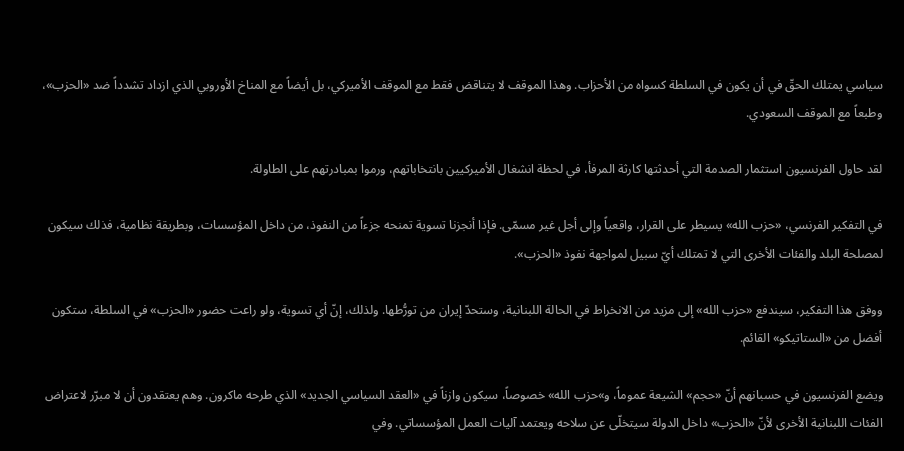سياسي يمتلك الحقّ في أن يكون في السلطة كسواه من الأحزاب. وهذا الموقف لا يتناقض فقط مع الموقف الأميركي، بل أيضاً مع المناخ الأوروبي الذي ازداد تشدداً ضد «الحزب»، وطبعاً مع الموقف السعودي.

لقد حاول الفرنسيون استثمار الصدمة التي أحدثتها كارثة المرفأ، في لحظة انشغال الأميركيين بانتخاباتهم، ورموا بمبادرتهم على الطاولة.

في التفكير الفرنسي، «حزب الله» يسيطر على القرار، واقعياً وإلى أجل غير مسمّى. فإذا أنجزنا تسوية تمنحه جزءاً من النفوذ، من داخل المؤسسات، وبطريقة نظامية، فذلك سيكون لمصلحة البلد والفئات الأخرى التي لا تمتلك أيّ سبيل لمواجهة نفوذ «الحزب».

ووفق هذا التفكير، سيندفع «حزب الله» إلى مزيد من الانخراط في الحالة اللبنانية، وستحدّ إيران من تورُّطها. ولذلك، إنّ أي تسوية، ولو راعت حضور «الحزب» في السلطة، ستكون أفضل من «الستاتيكو» القائم.

ويضع الفرنسيون في حسبانهم أنّ «حجم» الشيعة عموماً، و»حزب الله» خصوصاً، سيكون وازناً في «العقد السياسي الجديد» الذي طرحه ماكرون. وهم يعتقدون أن لا مبرّر لاعتراض الفئات اللبنانية الأخرى لأنّ «الحزب» داخل الدولة سيتخلّى عن سلاحه ويعتمد آليات العمل المؤسساتي. وفي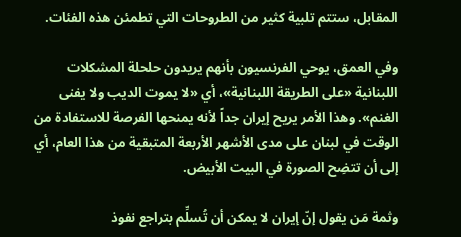المقابل، ستتم تلبية كثير من الطروحات التي تطمئن هذه الفئات.

وفي العمق، يوحي الفرنسيون بأنهم يريدون حلحلة المشكلات اللبنانية «على الطريقة اللبنانية»، أي «لا يموت الديب ولا يفنى الغنم». وهذا الأمر يريح إيران جداً لأنه يمنحها الفرصة للاستفادة من الوقت في لبنان على مدى الأشهر الأربعة المتبقية من هذا العام، أي إلى أن تتضِح الصورة في البيت الأبيض.

وثمة مَن يقول إنّ إيران لا يمكن أن تُسلِّم بتراجع نفوذ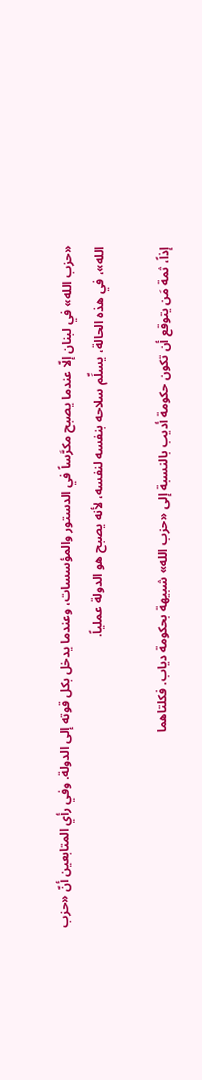«حزب الله» في لبنان إلّا عندما يصبح مكرَّساً في الدستور والمؤسسات، وعندما يدخل بكل قوته إلى الدولة. وفي رأي المتابعين أنّ «حزب الله»، في هذه الحالة، يسلِّم سلاحه بنفسه لنفسه، لأنه يصبح هو الدولة عملياً.

إذاً، ثمة مَن يتوقع أن تكون حكومة أديب بالنسبة إلى «حزب الله» شبيهة بحكومة دياب. فكلتاهما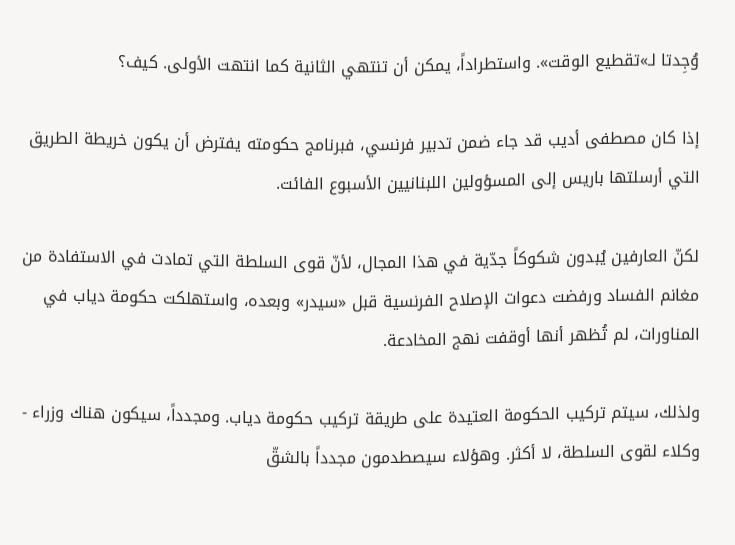وُجِدتا لـ»تقطيع الوقت». واستطراداً، يمكن أن تنتهي الثانية كما انتهت الأولى. كيف؟

إذا كان مصطفى أديب قد جاء ضمن تدبير فرنسي، فبرنامج حكومته يفترض أن يكون خريطة الطريق التي أرسلتها باريس إلى المسؤولين اللبنانيين الأسبوع الفائت.

لكنّ العارفين يُبدون شكوكاً جدّية في هذا المجال، لأنّ قوى السلطة التي تمادت في الاستفادة من مغانم الفساد ورفضت دعوات الإصلاح الفرنسية قبل «سيدر» وبعده، واستهلكت حكومة دياب في المناورات، لم تُظهر أنها أوقفت نهج المخادعة.

ولذلك، سيتم تركيب الحكومة العتيدة على طريقة تركيب حكومة دياب. ومجدداً، سيكون هناك وزراء - وكلاء لقوى السلطة، لا أكثر. وهؤلاء سيصطدمون مجدداً بالشقّ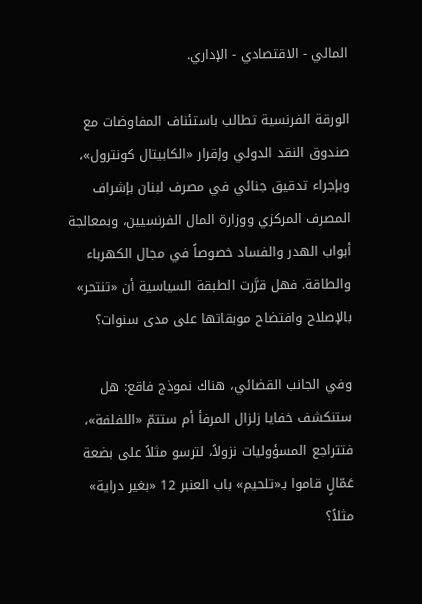المالي - الاقتصادي - الإداري.

الورقة الفرنسية تطالب باستئناف المفاوضات مع صندوق النقد الدولي وإقرار «الكابيتال كونترول»، وبإجراء تدقيق جنائي في مصرف لبنان بإشراف المصرف المركزي ووزارة المال الفرنسيين، وبمعالجة أبواب الهدر والفساد خصوصاً في مجال الكهرباء والطاقة. فهل قرَّرت الطبقة السياسية أن «تنتحر» بالإصلاح وافتضاح موبقاتها على مدى سنوات؟

وفي الجانب القضائي، هناك نموذج فاقع: هل ستنكشف خفايا زلزال المرفأ أم ستتمّ «اللفلفة»، فتتراجع المسؤوليات نزولاً، لترسو مثلاً على بضعة عَمّالٍ قاموا بـ«تلحيم» باب العنبر 12 «بغير دراية» مثلاً؟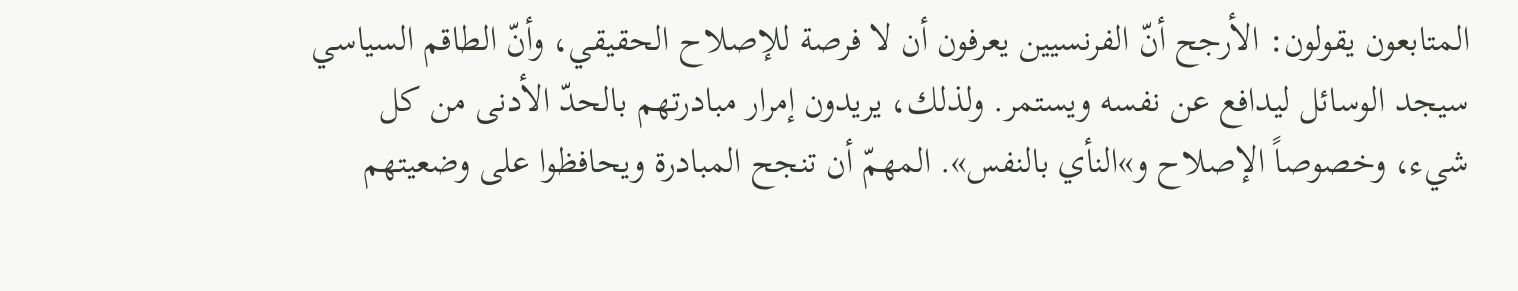المتابعون يقولون: الأرجح أنّ الفرنسيين يعرفون أن لا فرصة للإصلاح الحقيقي، وأنّ الطاقم السياسي سيجد الوسائل ليدافع عن نفسه ويستمر. ولذلك، يريدون إمرار مبادرتهم بالحدّ الأدنى من كل شيء، وخصوصاً الإصلاح و»النأي بالنفس». المهمّ أن تنجح المبادرة ويحافظوا على وضعيتهم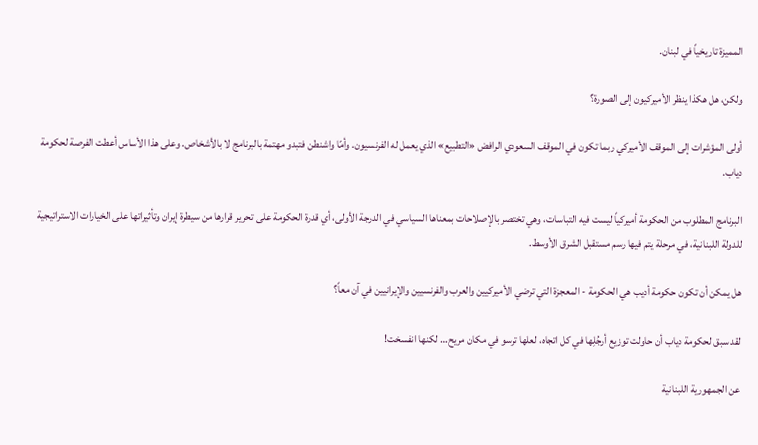المميزة تاريخياً في لبنان.

ولكن، هل هكذا ينظر الأميركيون إلى الصورة؟

أولى المؤشرات إلى الموقف الأميركي ربما تكون في الموقف السعودي الرافض «التطبيع» الذي يعمل له الفرنسيون. وأمّا واشنطن فتبدو مهتمة بالبرنامج لا بالأشخاص. وعلى هذا الأساس أعطت الفرصة لحكومة دياب.

البرنامج المطلوب من الحكومة أميركياً ليست فيه التباسات، وهي تختصر بالإصلاحات بمعناها السياسي في الدرجة الأولى، أي قدرة الحكومة على تحرير قرارها من سيطرة إيران وتأثيراتها على الخيارات الاستراتيجية للدولة اللبنانية، في مرحلة يتم فيها رسم مستقبل الشرق الأوسط.

هل يمكن أن تكون حكومة أديب هي الحكومة - المعجزة التي ترضي الأميركيين والعرب والفرنسيين والإيرانيين في آن معاً؟

لقد سبق لحكومة دياب أن حاولت توزيع أرجُلِها في كل اتجاه، لعلها ترسو في مكان مريح… لكنها انفسخت!

عن الجمهورية اللبنانية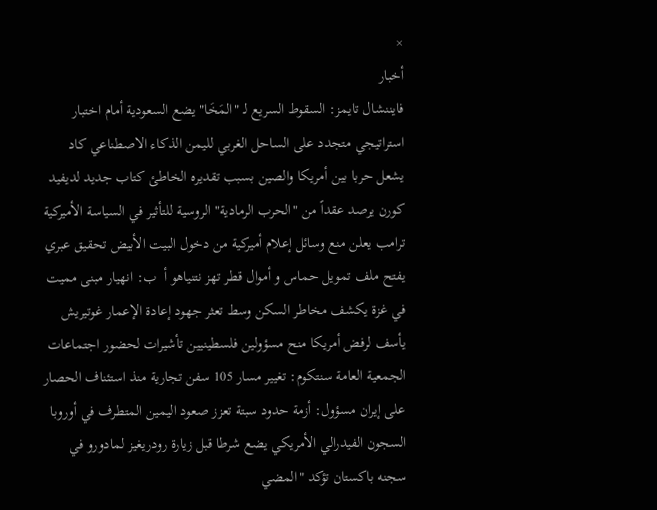×
أخبار
فايننشال تايمز: السقوط السريع لـ "المَخَا" يضع السعودية أمام اختبار استراتيجي متجدد على الساحل الغربي لليمن الذكاء الاصطناعي كاد يشعل حربا بين أمريكا والصين بسبب تقديره الخاطئ كتاب جديد لديفيد كورن يرصد عقداً من "الحرب الرمادية" الروسية للتأثير في السياسة الأميركية ترامب يعلن منع وسائل إعلام أميركية من دخول البيت الأبيض تحقيق عبري يفتح ملف تمويل حماس و أموال قطر تهز نتنياهو أ  ب: انهيار مبنى مميت في غزة يكشف مخاطر السكن وسط تعثر جهود إعادة الإعمار غوتيريش يأسف لرفض أمريكا منح مسؤولين فلسطينيين تأشيرات لحضور اجتماعات الجمعية العامة سنتكوم: تغيير مسار 105 سفن تجارية منذ استئناف الحصار على إيران مسؤول: أزمة حدود سبتة تعزز صعود اليمين المتطرف في أوروبا السجون الفيدرالي الأمريكي يضع شرطا قبل زيارة رودريغيز لمادورو في سجنه باكستان تؤكد "المضي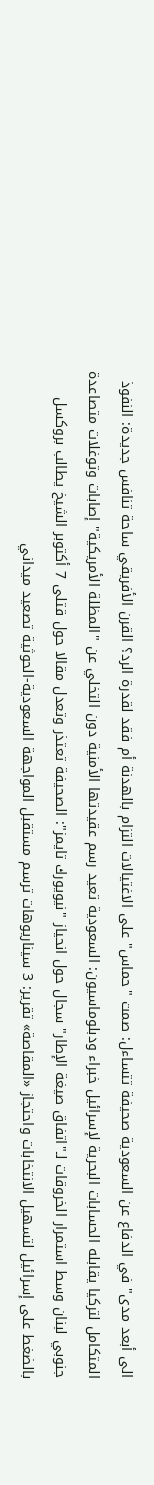الى أبعد مدى" في الدفاع عن السعودية صحيفة تتساءل: صمت "حماس" على الاغتيالات التزام بالهدنة أم فقد لقدرة الرد؟ القرن الأفريقي ساحة تنافس جديدة: النفوذ المتكامل لتركيا يقابله الحسابات البحرية لإسرائيل خبراء ودبلوماسيون: السعودية تعيد رسم عقيدتها الأمنية دون التخلي عن "المظلة الأمريكية" إصابات وتوغلات متصاعدة جنوبي لبنان وسط استمرار الخروقات لـ"اتفاق صيغة الإطار" سجال حول انحياز "نيويورك تايمز": الصحيفة تعتذر وتعدل مقالا حول قتلى 7 أكتوبر الشيخ يطالب بروكسل بالضغط على إسرائيل لتسهيل الانتخابات واحتجاز «المقاصة» تقرير: 3 سيناريوهات ترسم مستقبل المواجهة السعودية-الحوثية تصعيد ميداني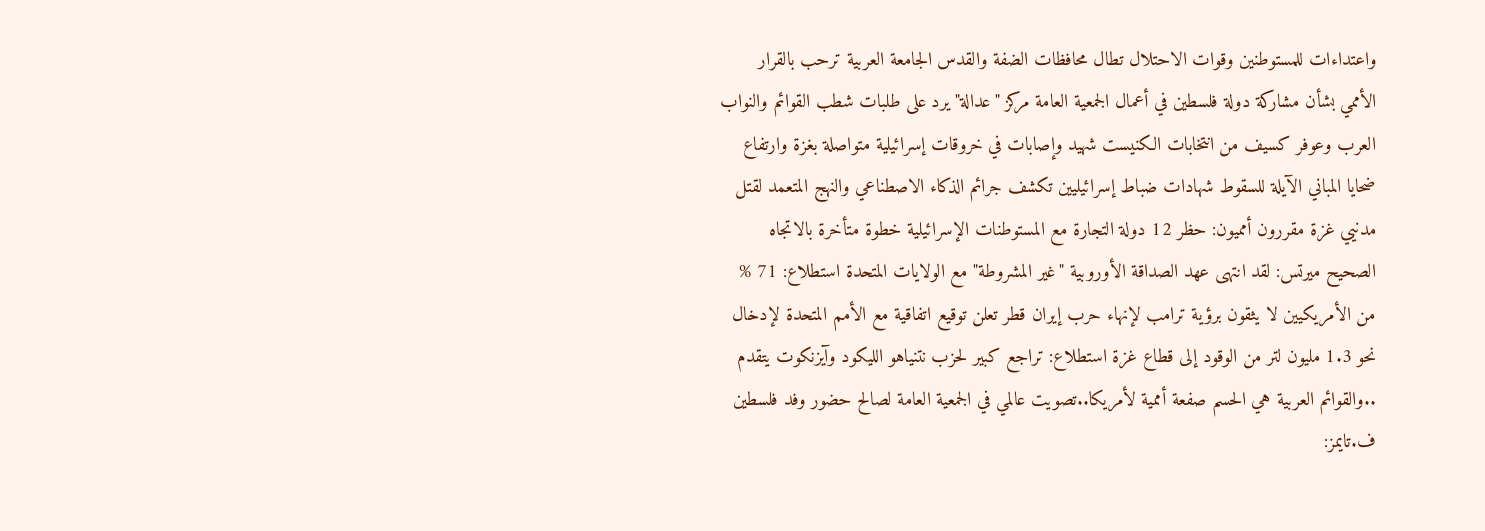واعتداءات للمستوطنين وقوات الاحتلال تطال محافظات الضفة والقدس الجامعة العربية ترحب بالقرار الأممي بشأن مشاركة دولة فلسطين في أعمال الجمعية العامة مركز "عدالة" يرد على طلبات شطب القوائم والنواب العرب وعوفر كسيف من انتخابات الكنيست شهيد وإصابات في خروقات إسرائيلية متواصلة بغزة وارتفاع ضحايا المباني الآيلة للسقوط شهادات ضباط إسرائيليين تكشف جرائم الذكاء الاصطناعي والنهج المتعمد لقتل مدنيي غزة مقررون أمميون: حظر 12 دولة التجارة مع المستوطنات الإسرائيلية خطوة متأخرة بالاتجاه الصحيح ميرتس: لقد انتهى عهد الصداقة الأوروبية "غير المشروطة" مع الولايات المتحدة استطلاع: 71 % من الأمريكيين لا يثقون برؤية ترامب لإنهاء حرب إيران قطر تعلن توقيع اتفاقية مع الأمم المتحدة لإدخال نحو 1.3 مليون لتر من الوقود إلى قطاع غزة استطلاع: تراجع كبير لحزب نتنياهو الليكود وآيزنكوت يتقدم ..والقوائم العربية هي الحسم صفعة أممية لأمريكا..تصويت عالمي في الجمعية العامة لصالح حضور وفد فلسطين ف.تايمز: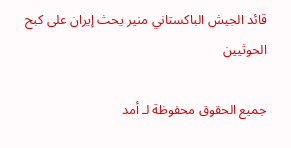قائد الجيش الباكستاني منير يحث إيران على كبح الحوثيين

جميع الحقوق محفوظة لـ أمد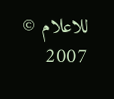للاعلام © 2007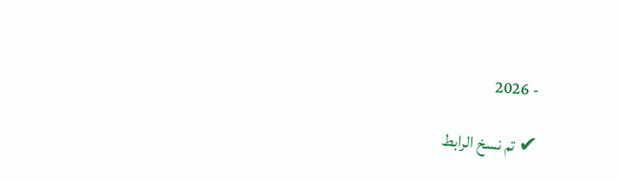- 2026

✔ تم نسخ الرابط